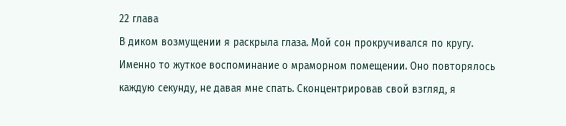22 глава
В диком возмущении я раскрыла глаза. Мой сон прокручивался по кругу. Именно то жуткое воспоминание о мраморном помещении. Оно повторялось каждую секунду, не давая мне спать. Сконцентрировав свой взгляд, я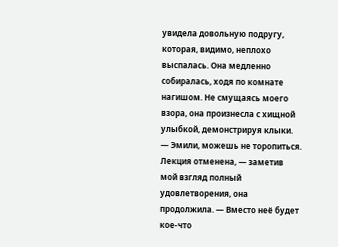увидела довольную подругу, которая, видимо, неплохо выспалась. Она медленно собиралась, ходя по комнате нагишом. Не смущаясь моего взора, она произнесла с хищной улыбкой, демонстрируя клыки.
— Эмили, можешь не торопиться. Лекция отменена, — заметив мой взгляд полный удовлетворения, она продолжила. — Вместо неё будет кое-что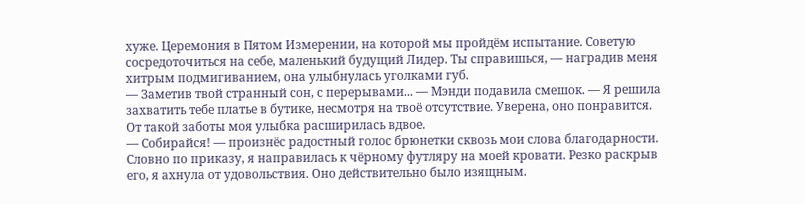хуже. Церемония в Пятом Измерении, на которой мы пройдём испытание. Советую сосредоточиться на себе, маленький будущий Лидер. Ты справишься, — наградив меня хитрым подмигиванием, она улыбнулась уголками губ.
— Заметив твой странный сон, с перерывами... — Мэнди подавила смешок. — Я решила захватить тебе платье в бутике, несмотря на твоё отсутствие. Уверена, оно понравится.
От такой заботы моя улыбка расширилась вдвое.
— Собирайся! — произнёс радостный голос брюнетки сквозь мои слова благодарности.
Словно по приказу, я направилась к чёрному футляру на моей кровати. Резко раскрыв его, я ахнула от удовольствия. Оно действительно было изящным.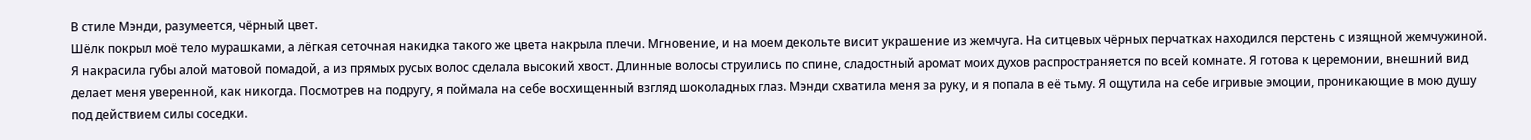В стиле Мэнди, разумеется, чёрный цвет.
Шёлк покрыл моё тело мурашками, а лёгкая сеточная накидка такого же цвета накрыла плечи. Мгновение, и на моем декольте висит украшение из жемчуга. На ситцевых чёрных перчатках находился перстень с изящной жемчужиной. Я накрасила губы алой матовой помадой, а из прямых русых волос сделала высокий хвост. Длинные волосы струились по спине, сладостный аромат моих духов распространяется по всей комнате. Я готова к церемонии, внешний вид делает меня уверенной, как никогда. Посмотрев на подругу, я поймала на себе восхищенный взгляд шоколадных глаз. Мэнди схватила меня за руку, и я попала в её тьму. Я ощутила на себе игривые эмоции, проникающие в мою душу под действием силы соседки.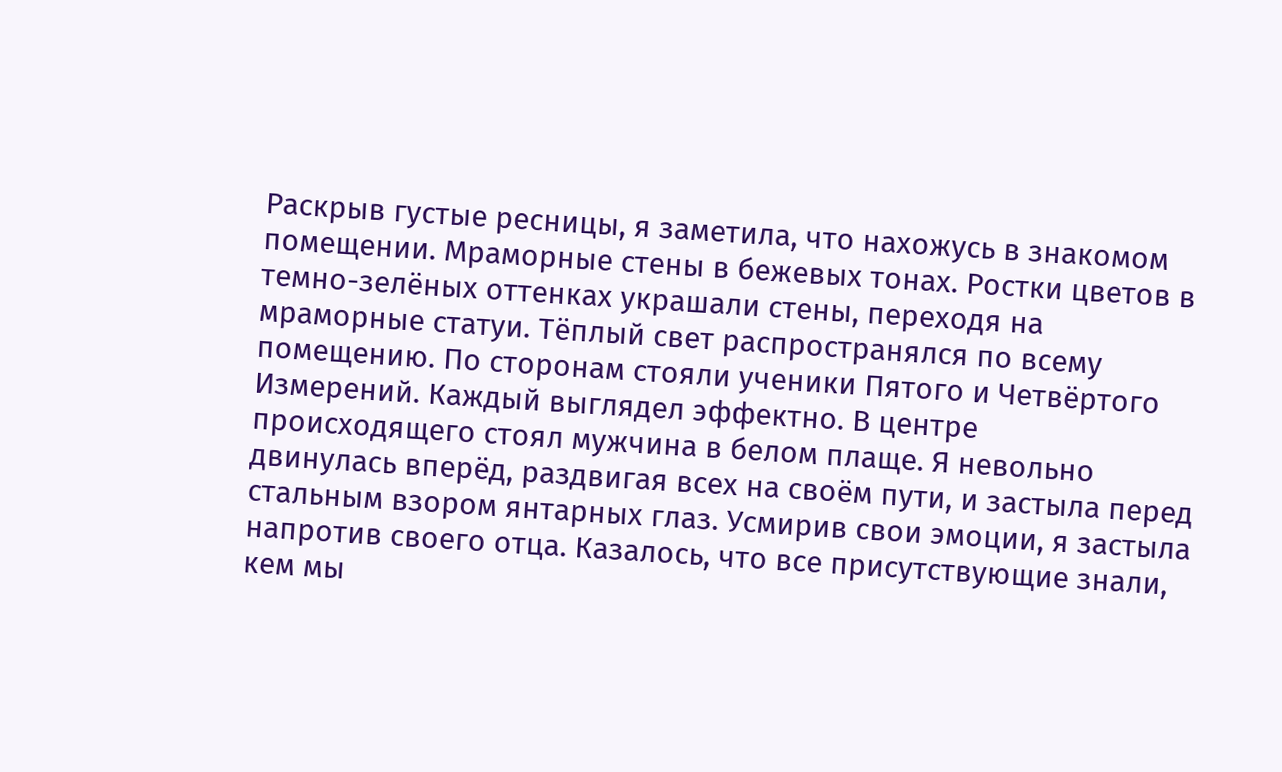Раскрыв густые ресницы, я заметила, что нахожусь в знакомом помещении. Мраморные стены в бежевых тонах. Ростки цветов в темно-зелёных оттенках украшали стены, переходя на мраморные статуи. Тёплый свет распространялся по всему помещению. По сторонам стояли ученики Пятого и Четвёртого Измерений. Каждый выглядел эффектно. В центре происходящего стоял мужчина в белом плаще. Я невольно двинулась вперёд, раздвигая всех на своём пути, и застыла перед стальным взором янтарных глаз. Усмирив свои эмоции, я застыла напротив своего отца. Казалось, что все присутствующие знали, кем мы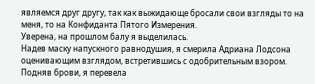являемся друг другу, так как выжидающе бросали свои взгляды то на меня, то на Конфиданта Пятого Измерения.
Уверена, на прошлом балу я выделилась.
Надев маску напускного равнодушия, я смерила Адриана Лодсона оценивающим взглядом, встретившись с одобрительным взором. Подняв брови, я перевела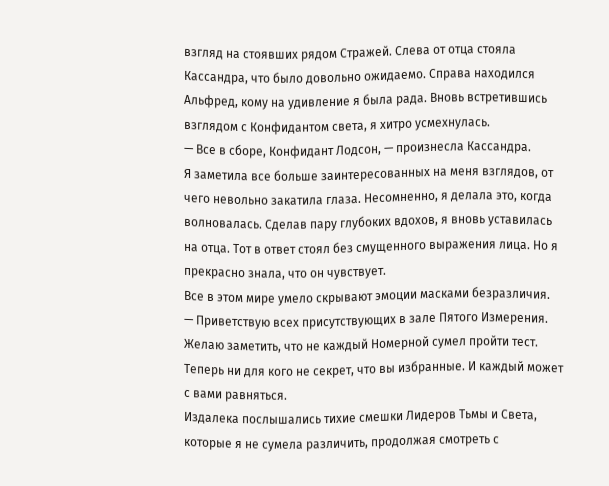взгляд на стоявших рядом Стражей. Слева от отца стояла Кассандра, что было довольно ожидаемо. Справа находился Альфред, кому на удивление я была рада. Вновь встретившись взглядом с Конфидантом света, я хитро усмехнулась.
— Все в сборе, Конфидант Лодсон, — произнесла Кассандра.
Я заметила все больше заинтересованных на меня взглядов, от чего невольно закатила глаза. Несомненно, я делала это, когда волновалась. Сделав пару глубоких вдохов, я вновь уставилась на отца. Тот в ответ стоял без смущенного выражения лица. Но я прекрасно знала, что он чувствует.
Все в этом мире умело скрывают эмоции масками безразличия.
— Приветствую всех присутствующих в зале Пятого Измерения. Желаю заметить, что не каждый Номерной сумел пройти тест. Теперь ни для кого не секрет, что вы избранные. И каждый может с вами равняться.
Издалека послышались тихие смешки Лидеров Тьмы и Света, которые я не сумела различить, продолжая смотреть с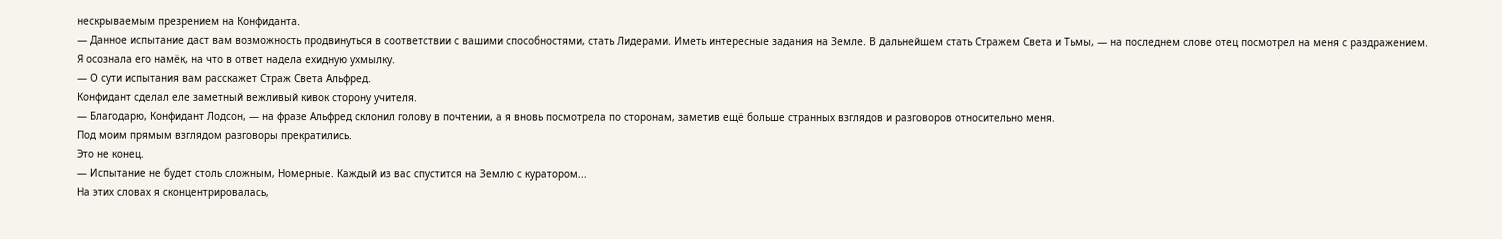нескрываемым презрением на Конфиданта.
— Данное испытание даст вам возможность продвинуться в соответствии с вашими способностями, стать Лидерами. Иметь интересные задания на Земле. В дальнейшем стать Стражем Света и Тьмы, — на последнем слове отец посмотрел на меня с раздражением.
Я осознала его намёк, на что в ответ надела ехидную ухмылку.
— О сути испытания вам расскажет Страж Света Альфред.
Конфидант сделал еле заметный вежливый кивок сторону учителя.
— Благодарю, Конфидант Лодсон, — на фразе Альфред склонил голову в почтении, а я вновь посмотрела по сторонам, заметив ещё больше странных взглядов и разговоров относительно меня.
Под моим прямым взглядом разговоры прекратились.
Это не конец.
— Испытание не будет столь сложным, Номерные. Каждый из вас спустится на Землю с куратором...
На этих словах я сконцентрировалась,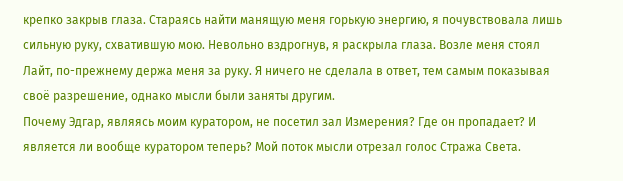крепко закрыв глаза. Стараясь найти манящую меня горькую энергию, я почувствовала лишь сильную руку, схватившую мою. Невольно вздрогнув, я раскрыла глаза. Возле меня стоял Лайт, по-прежнему держа меня за руку. Я ничего не сделала в ответ, тем самым показывая своё разрешение, однако мысли были заняты другим.
Почему Эдгар, являясь моим куратором, не посетил зал Измерения? Где он пропадает? И является ли вообще куратором теперь? Мой поток мысли отрезал голос Стража Света.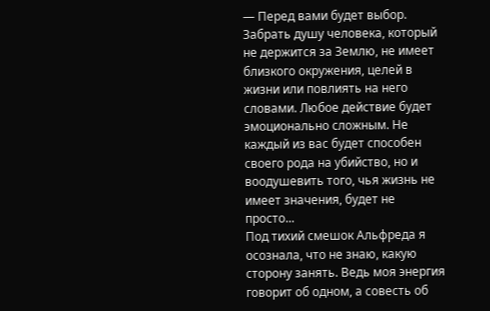— Перед вами будет выбор. Забрать душу человека, который не держится за Землю, не имеет близкого окружения, целей в жизни или повлиять на него словами. Любое действие будет эмоционально сложным. Не каждый из вас будет способен своего рода на убийство, но и воодушевить того, чья жизнь не имеет значения, будет не просто...
Под тихий смешок Альфреда я осознала, что не знаю, какую сторону занять. Ведь моя энергия говорит об одном, а совесть об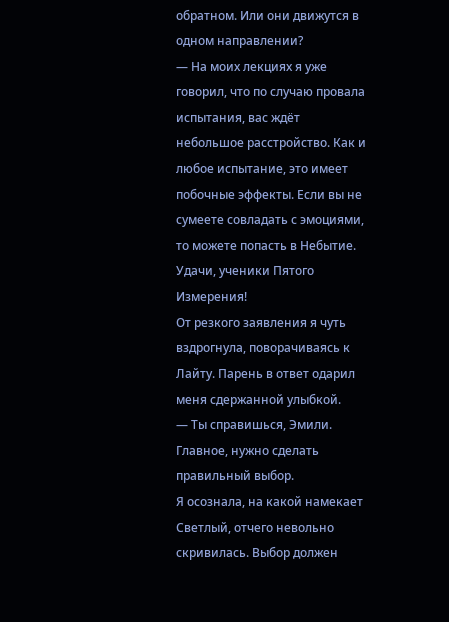обратном. Или они движутся в одном направлении?
— На моих лекциях я уже говорил, что по случаю провала испытания, вас ждёт небольшое расстройство. Как и любое испытание, это имеет побочные эффекты. Если вы не сумеете совладать с эмоциями, то можете попасть в Небытие. Удачи, ученики Пятого Измерения!
От резкого заявления я чуть вздрогнула, поворачиваясь к Лайту. Парень в ответ одарил меня сдержанной улыбкой.
— Ты справишься, Эмили. Главное, нужно сделать правильный выбор.
Я осознала, на какой намекает Светлый, отчего невольно скривилась. Выбор должен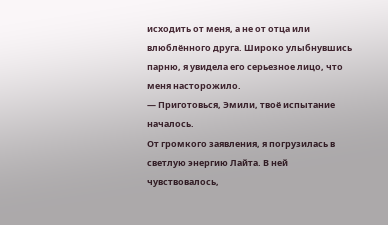исходить от меня, а не от отца или влюблённого друга. Широко улыбнувшись парню, я увидела его серьезное лицо, что меня насторожило.
— Приготовься, Эмили, твоё испытание началось.
От громкого заявления, я погрузилась в светлую энергию Лайта. В ней чувствовалось,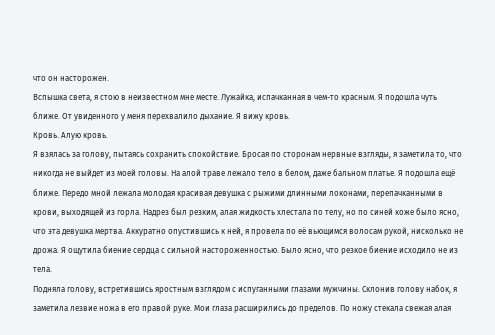что он насторожен.
Вспышка света, я стою в неизвестном мне месте. Лужайка, испачканная в чем-то красным. Я подошла чуть ближе. От увиденного у меня перехвалило дыхание. Я вижу кровь.
Кровь. Алую кровь.
Я взялась за голову, пытаясь сохранить спокойствие. Бросая по сторонам нервные взгляды, я заметила то, что никогда не выйдет из моей головы. На алой траве лежало тело в белом, даже бальном платье. Я подошла ещё ближе. Передо мной лежала молодая красивая девушка с рыжими длинными локонами, перепачканными в крови, выходящей из горла. Надрез был резким, алая жидкость хлестала по телу, но по синей коже было ясно, что эта девушка мертва. Аккуратно опустившись к ней, я провела по её вьющимся волосам рукой, нисколько не дрожа. Я ощутила биение сердца с сильной настороженностью. Было ясно, что резкое биение исходило не из тела.
Подняла голову, встретившись яростным взглядом с испуганными глазами мужчины. Склонив голову набок, я заметила лезвие ножа в его правой руке. Мои глаза расширились до пределов. По ножу стекала свежая алая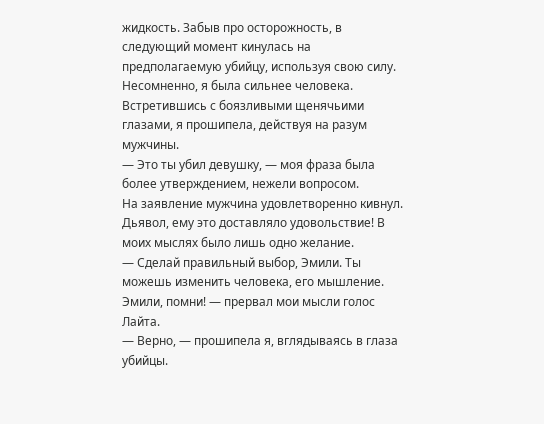жидкость. Забыв про осторожность, в следующий момент кинулась на предполагаемую убийцу, используя свою силу. Несомненно, я была сильнее человека. Встретившись с боязливыми щенячьими глазами, я прошипела, действуя на разум мужчины.
— Это ты убил девушку, — моя фраза была более утверждением, нежели вопросом.
На заявление мужчина удовлетворенно кивнул. Дьявол, ему это доставляло удовольствие! В моих мыслях было лишь одно желание.
— Сделай правильный выбор, Эмили. Ты можешь изменить человека, его мышление. Эмили, помни! — прервал мои мысли голос Лайта.
— Верно, — прошипела я, вглядываясь в глаза убийцы.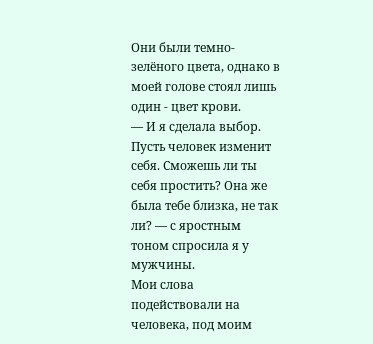Они были темно-зелёного цвета, однако в моей голове стоял лишь один - цвет крови.
— И я сделала выбор. Пусть человек изменит себя. Сможешь ли ты себя простить? Она же была тебе близка, не так ли? — с яростным тоном спросила я у мужчины.
Мои слова подействовали на человека, под моим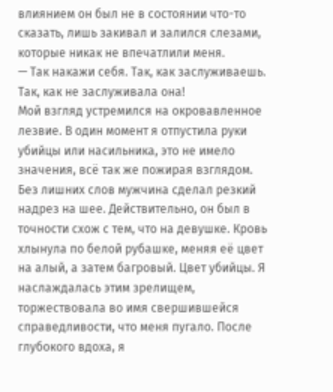влиянием он был не в состоянии что-то сказать, лишь закивал и залился слезами, которые никак не впечатлили меня.
— Так накажи себя. Так, как заслуживаешь. Так, как не заслуживала она!
Мой взгляд устремился на окровавленное лезвие. В один момент я отпустила руки убийцы или насильника, это не имело значения, всё так же пожирая взглядом. Без лишних слов мужчина сделал резкий надрез на шее. Действительно, он был в точности схож с тем, что на девушке. Кровь хлынула по белой рубашке, меняя её цвет на алый, а затем багровый. Цвет убийцы. Я наслаждалась этим зрелищем, торжествовала во имя свершившейся справедливости, что меня пугало. После глубокого вдоха, я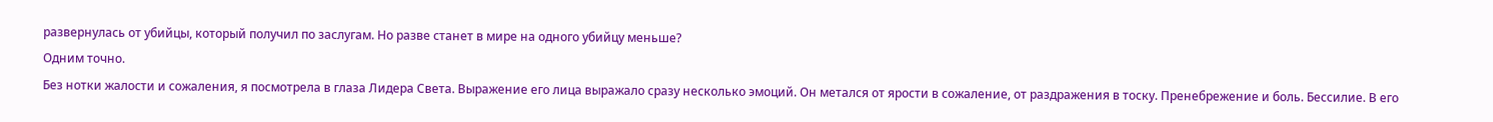развернулась от убийцы, который получил по заслугам. Но разве станет в мире на одного убийцу меньше?
Одним точно.
Без нотки жалости и сожаления, я посмотрела в глаза Лидера Света. Выражение его лица выражало сразу несколько эмоций. Он метался от ярости в сожаление, от раздражения в тоску. Пренебрежение и боль. Бессилие. В его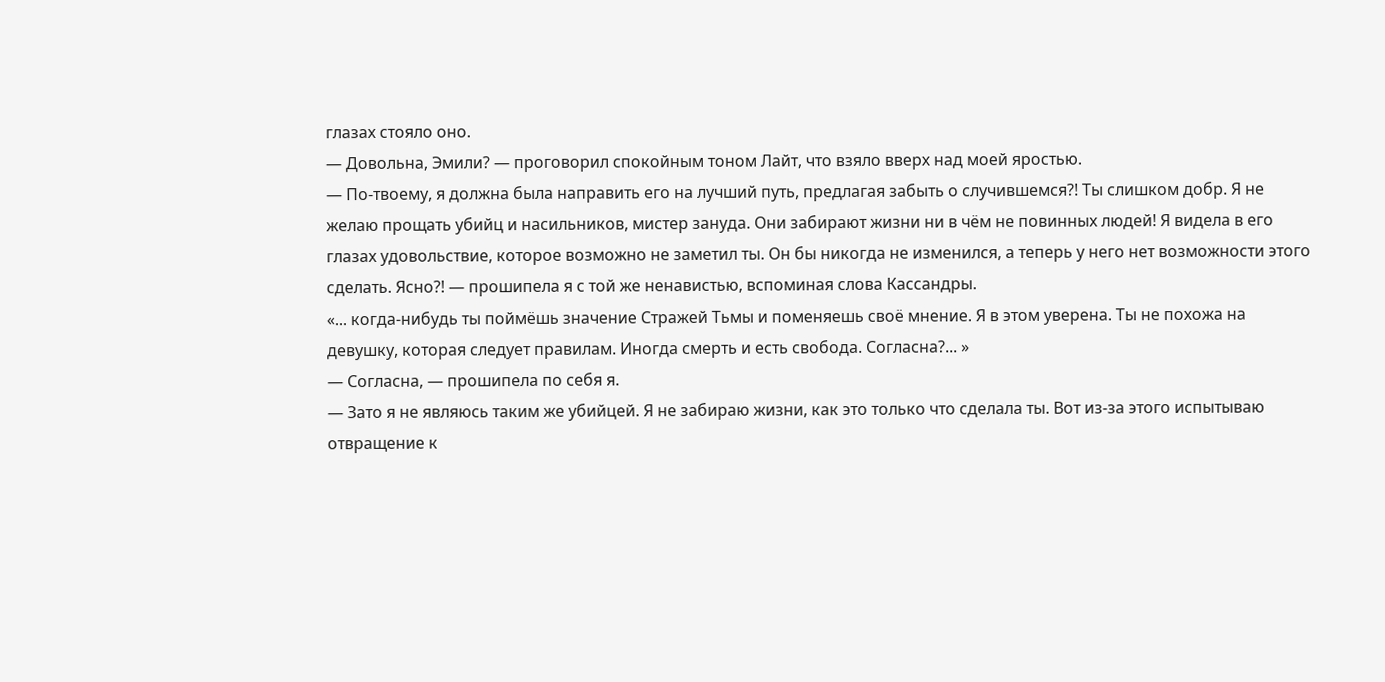глазах стояло оно.
— Довольна, Эмили? — проговорил спокойным тоном Лайт, что взяло вверх над моей яростью.
— По-твоему, я должна была направить его на лучший путь, предлагая забыть о случившемся?! Ты слишком добр. Я не желаю прощать убийц и насильников, мистер зануда. Они забирают жизни ни в чём не повинных людей! Я видела в его глазах удовольствие, которое возможно не заметил ты. Он бы никогда не изменился, а теперь у него нет возможности этого сделать. Ясно?! — прошипела я с той же ненавистью, вспоминая слова Кассандры.
«... когда-нибудь ты поймёшь значение Стражей Тьмы и поменяешь своё мнение. Я в этом уверена. Ты не похожа на девушку, которая следует правилам. Иногда смерть и есть свобода. Согласна?... »
— Согласна, — прошипела по себя я.
— Зато я не являюсь таким же убийцей. Я не забираю жизни, как это только что сделала ты. Вот из-за этого испытываю отвращение к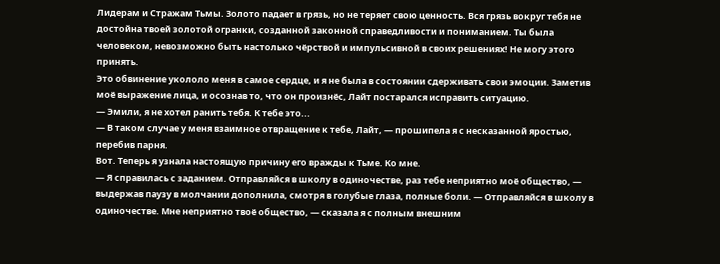Лидерам и Стражам Тьмы. Золото падает в грязь, но не теряет свою ценность. Вся грязь вокруг тебя не достойна твоей золотой огранки, созданной законной справедливости и пониманием. Ты была человеком, невозможно быть настолько чёрствой и импульсивной в своих решениях! Не могу этого принять.
Это обвинение укололо меня в самое сердце, и я не была в состоянии сдерживать свои эмоции. Заметив моё выражение лица, и осознав то, что он произнёс, Лайт постарался исправить ситуацию.
— Эмили, я не хотел ранить тебя. К тебе это...
— В таком случае у меня взаимное отвращение к тебе, Лайт, — прошипела я с несказанной яростью, перебив парня.
Вот. Теперь я узнала настоящую причину его вражды к Тьме. Ко мне.
— Я справилась с заданием. Отправляйся в школу в одиночестве, раз тебе неприятно моё общество, — выдержав паузу в молчании дополнила, смотря в голубые глаза, полные боли. — Отправляйся в школу в одиночестве. Мне неприятно твоё общество, — сказала я с полным внешним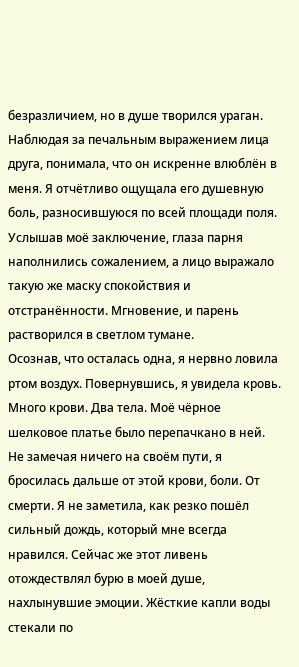безразличием, но в душе творился ураган.
Наблюдая за печальным выражением лица друга, понимала, что он искренне влюблён в меня. Я отчётливо ощущала его душевную боль, разносившуюся по всей площади поля. Услышав моё заключение, глаза парня наполнились сожалением, а лицо выражало такую же маску спокойствия и отстранённости. Мгновение, и парень растворился в светлом тумане.
Осознав, что осталась одна, я нервно ловила ртом воздух. Повернувшись, я увидела кровь. Много крови. Два тела. Моё чёрное шелковое платье было перепачкано в ней. Не замечая ничего на своём пути, я бросилась дальше от этой крови, боли. От смерти. Я не заметила, как резко пошёл сильный дождь, который мне всегда нравился. Сейчас же этот ливень отождествлял бурю в моей душе, нахлынувшие эмоции. Жёсткие капли воды стекали по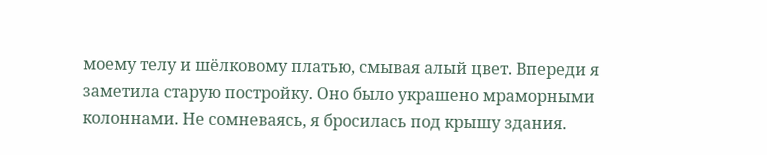моему телу и шёлковому платью, смывая алый цвет. Впереди я заметила старую постройку. Оно было украшено мраморными колоннами. Не сомневаясь, я бросилась под крышу здания.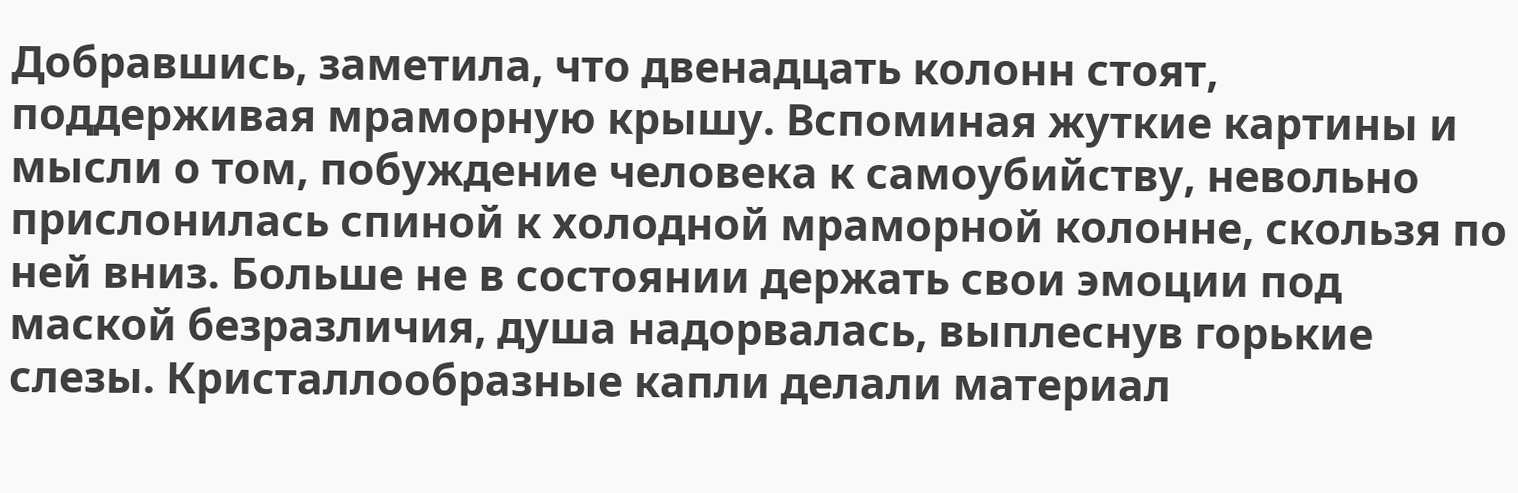Добравшись, заметила, что двенадцать колонн стоят, поддерживая мраморную крышу. Вспоминая жуткие картины и мысли о том, побуждение человека к самоубийству, невольно прислонилась спиной к холодной мраморной колонне, скользя по ней вниз. Больше не в состоянии держать свои эмоции под маской безразличия, душа надорвалась, выплеснув горькие слезы. Кристаллообразные капли делали материал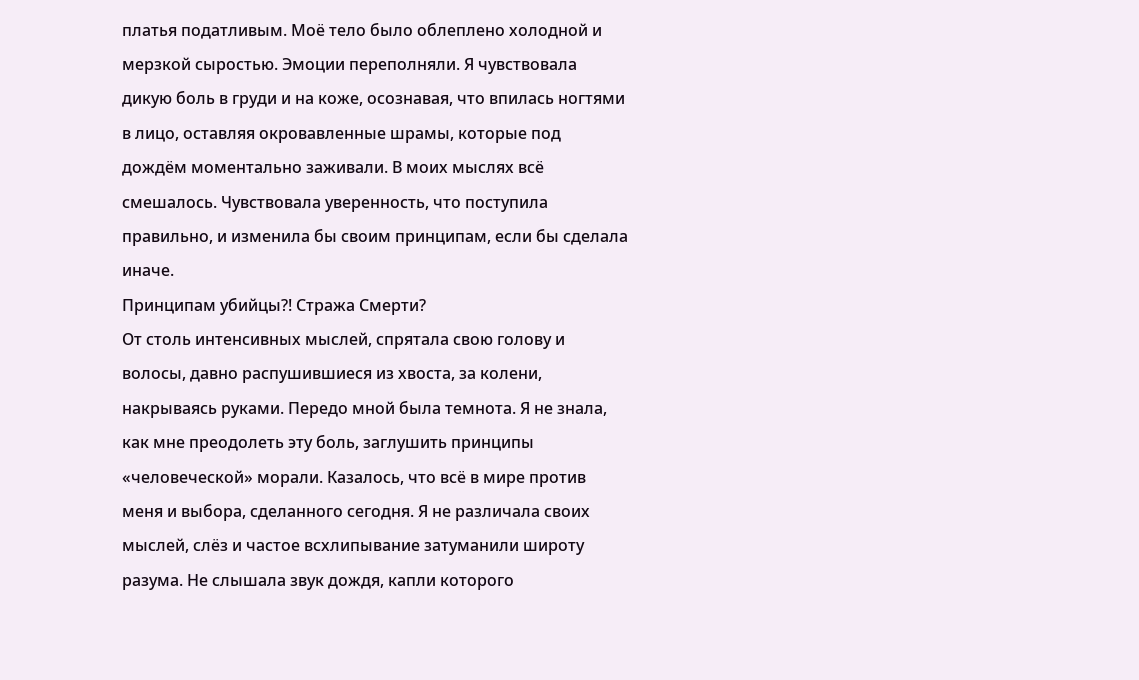платья податливым. Моё тело было облеплено холодной и мерзкой сыростью. Эмоции переполняли. Я чувствовала дикую боль в груди и на коже, осознавая, что впилась ногтями в лицо, оставляя окровавленные шрамы, которые под дождём моментально заживали. В моих мыслях всё смешалось. Чувствовала уверенность, что поступила правильно, и изменила бы своим принципам, если бы сделала иначе.
Принципам убийцы?! Стража Смерти?
От столь интенсивных мыслей, спрятала свою голову и волосы, давно распушившиеся из хвоста, за колени, накрываясь руками. Передо мной была темнота. Я не знала, как мне преодолеть эту боль, заглушить принципы «человеческой» морали. Казалось, что всё в мире против меня и выбора, сделанного сегодня. Я не различала своих мыслей, слёз и частое всхлипывание затуманили широту разума. Не слышала звук дождя, капли которого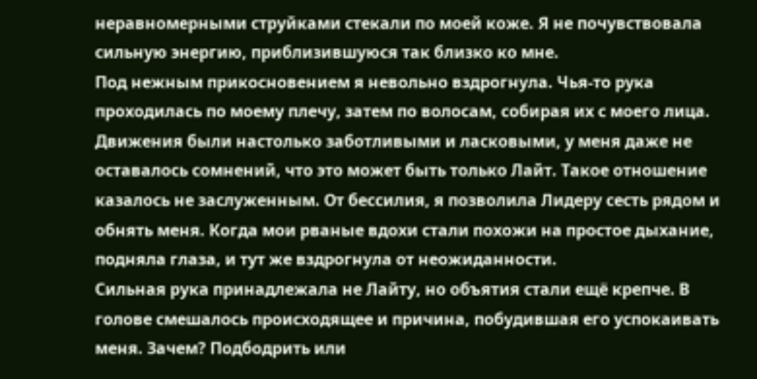неравномерными струйками стекали по моей коже. Я не почувствовала сильную энергию, приблизившуюся так близко ко мне.
Под нежным прикосновением я невольно вздрогнула. Чья-то рука проходилась по моему плечу, затем по волосам, собирая их с моего лица. Движения были настолько заботливыми и ласковыми, у меня даже не оставалось сомнений, что это может быть только Лайт. Такое отношение казалось не заслуженным. От бессилия, я позволила Лидеру сесть рядом и обнять меня. Когда мои рваные вдохи стали похожи на простое дыхание, подняла глаза, и тут же вздрогнула от неожиданности.
Сильная рука принадлежала не Лайту, но объятия стали ещё крепче. В голове смешалось происходящее и причина, побудившая его успокаивать меня. Зачем? Подбодрить или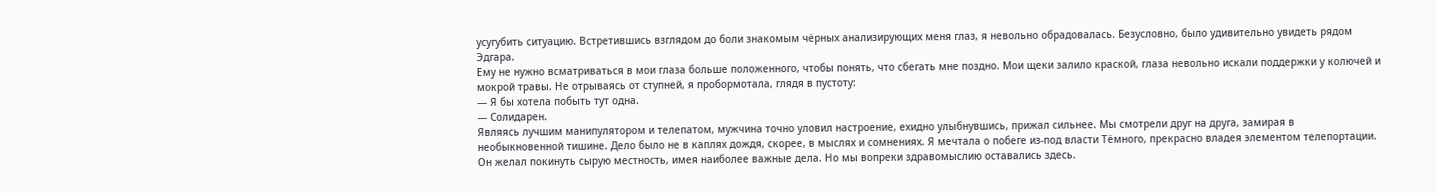усугубить ситуацию. Встретившись взглядом до боли знакомым чёрных анализирующих меня глаз, я невольно обрадовалась. Безусловно, было удивительно увидеть рядом Эдгара.
Ему не нужно всматриваться в мои глаза больше положенного, чтобы понять, что сбегать мне поздно. Мои щеки залило краской, глаза невольно искали поддержки у колючей и мокрой травы. Не отрываясь от ступней, я пробормотала, глядя в пустоту:
— Я бы хотела побыть тут одна.
— Солидарен.
Являясь лучшим манипулятором и телепатом, мужчина точно уловил настроение, ехидно улыбнувшись, прижал сильнее. Мы смотрели друг на друга, замирая в необыкновенной тишине. Дело было не в каплях дождя, скорее, в мыслях и сомнениях. Я мечтала о побеге из-под власти Тёмного, прекрасно владея элементом телепортации. Он желал покинуть сырую местность, имея наиболее важные дела. Но мы вопреки здравомыслию оставались здесь.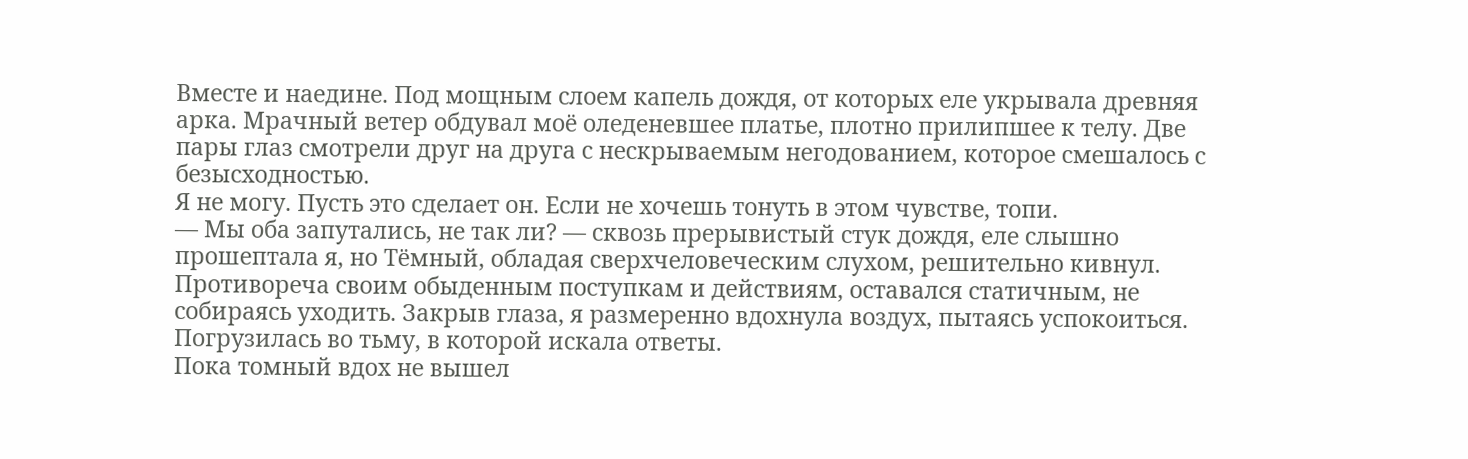Вместе и наедине. Под мощным слоем капель дождя, от которых еле укрывала древняя арка. Мрачный ветер обдувал моё оледеневшее платье, плотно прилипшее к телу. Две пары глаз смотрели друг на друга с нескрываемым негодованием, которое смешалось с безысходностью.
Я не могу. Пусть это сделает он. Если не хочешь тонуть в этом чувстве, топи.
— Мы оба запутались, не так ли? — сквозь прерывистый стук дождя, еле слышно прошептала я, но Тёмный, обладая сверхчеловеческим слухом, решительно кивнул.
Противореча своим обыденным поступкам и действиям, оставался статичным, не собираясь уходить. Закрыв глаза, я размеренно вдохнула воздух, пытаясь успокоиться. Погрузилась во тьму, в которой искала ответы.
Пока томный вдох не вышел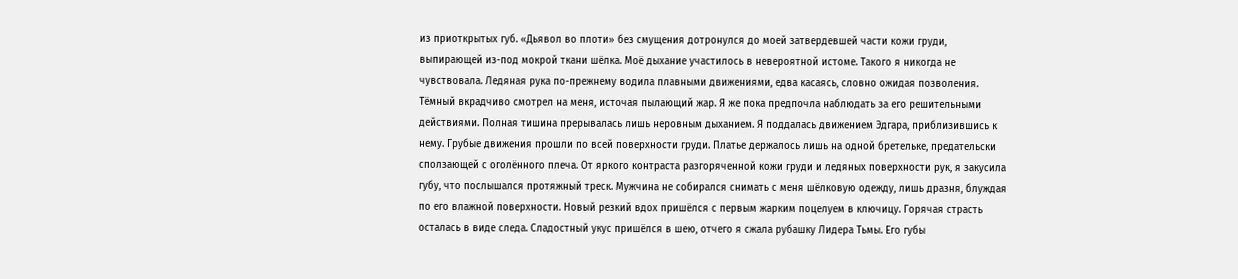из приоткрытых губ. «Дьявол во плоти» без смущения дотронулся до моей затвердевшей части кожи груди, выпирающей из-под мокрой ткани шёлка. Моё дыхание участилось в невероятной истоме. Такого я никогда не чувствовала. Ледяная рука по-прежнему водила плавными движениями, едва касаясь, словно ожидая позволения. Тёмный вкрадчиво смотрел на меня, источая пылающий жар. Я же пока предпочла наблюдать за его решительными действиями. Полная тишина прерывалась лишь неровным дыханием. Я поддалась движением Эдгара, приблизившись к нему. Грубые движения прошли по всей поверхности груди. Платье держалось лишь на одной бретельке, предательски сползающей с оголённого плеча. От яркого контраста разгоряченной кожи груди и ледяных поверхности рук, я закусила губу, что послышался протяжный треск. Мужчина не собирался снимать с меня шёлковую одежду, лишь дразня, блуждая по его влажной поверхности. Новый резкий вдох пришёлся с первым жарким поцелуем в ключицу. Горячая страсть осталась в виде следа. Сладостный укус пришёлся в шею, отчего я сжала рубашку Лидера Тьмы. Его губы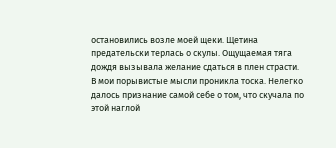остановились возле моей щеки. Щетина предательски терлась о скулы. Ощущаемая тяга дождя вызывала желание сдаться в плен страсти.
В мои порывистые мысли проникла тоска. Нелегко далось признание самой себе о том, что скучала по этой наглой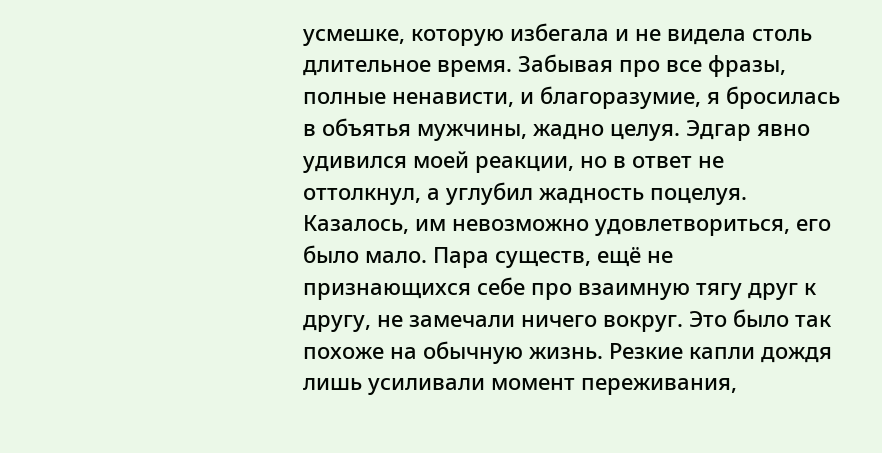усмешке, которую избегала и не видела столь длительное время. Забывая про все фразы, полные ненависти, и благоразумие, я бросилась в объятья мужчины, жадно целуя. Эдгар явно удивился моей реакции, но в ответ не оттолкнул, а углубил жадность поцелуя.
Казалось, им невозможно удовлетвориться, его было мало. Пара существ, ещё не признающихся себе про взаимную тягу друг к другу, не замечали ничего вокруг. Это было так похоже на обычную жизнь. Резкие капли дождя лишь усиливали момент переживания,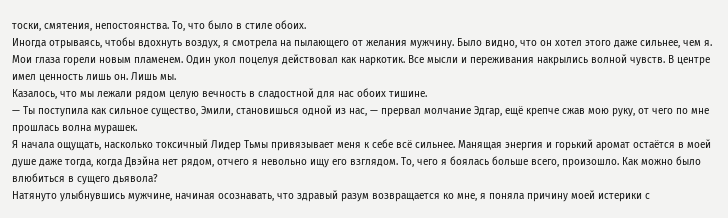тоски, смятения, непостоянства. То, что было в стиле обоих.
Иногда отрываясь, чтобы вдохнуть воздух, я смотрела на пылающего от желания мужчину. Было видно, что он хотел этого даже сильнее, чем я. Мои глаза горели новым пламенем. Один укол поцелуя действовал как наркотик. Все мысли и переживания накрылись волной чувств. В центре имел ценность лишь он. Лишь мы.
Казалось, что мы лежали рядом целую вечность в сладостной для нас обоих тишине.
— Ты поступила как сильное существо, Эмили, становишься одной из нас, — прервал молчание Эдгар, ещё крепче сжав мою руку, от чего по мне прошлась волна мурашек.
Я начала ощущать, насколько токсичный Лидер Тьмы привязывает меня к себе всё сильнее. Манящая энергия и горький аромат остаётся в моей душе даже тогда, когда Двэйна нет рядом, отчего я невольно ищу его взглядом. То, чего я боялась больше всего, произошло. Как можно было влюбиться в сущего дьявола?
Натянуто улыбнувшись мужчине, начиная осознавать, что здравый разум возвращается ко мне, я поняла причину моей истерики с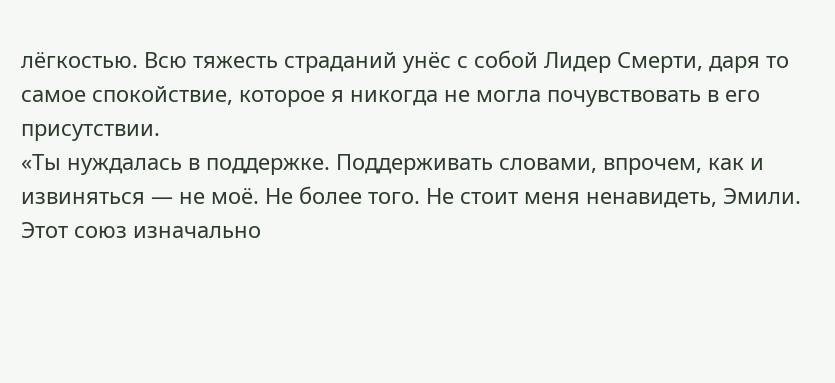лёгкостью. Всю тяжесть страданий унёс с собой Лидер Смерти, даря то самое спокойствие, которое я никогда не могла почувствовать в его присутствии.
«Ты нуждалась в поддержке. Поддерживать словами, впрочем, как и извиняться — не моё. Не более того. Не стоит меня ненавидеть, Эмили. Этот союз изначально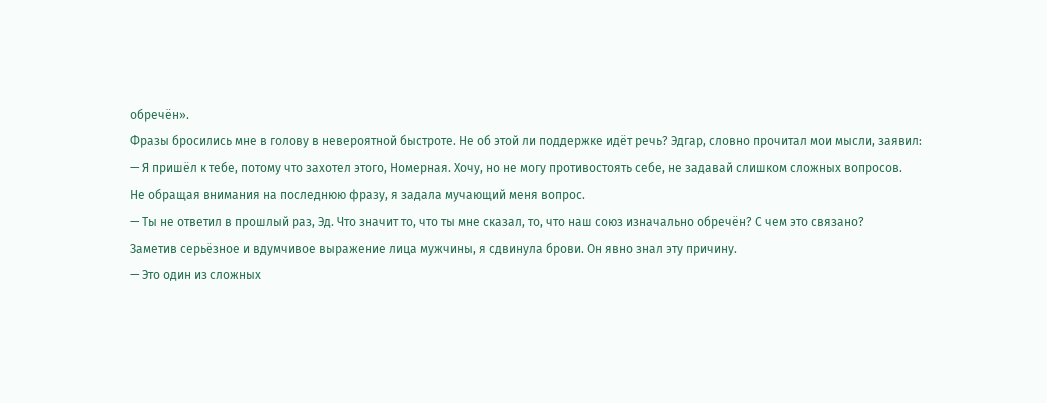обречён».
Фразы бросились мне в голову в невероятной быстроте. Не об этой ли поддержке идёт речь? Эдгар, словно прочитал мои мысли, заявил:
— Я пришёл к тебе, потому что захотел этого, Номерная. Хочу, но не могу противостоять себе, не задавай слишком сложных вопросов.
Не обращая внимания на последнюю фразу, я задала мучающий меня вопрос.
— Ты не ответил в прошлый раз, Эд. Что значит то, что ты мне сказал, то, что наш союз изначально обречён? С чем это связано?
Заметив серьёзное и вдумчивое выражение лица мужчины, я сдвинула брови. Он явно знал эту причину.
— Это один из сложных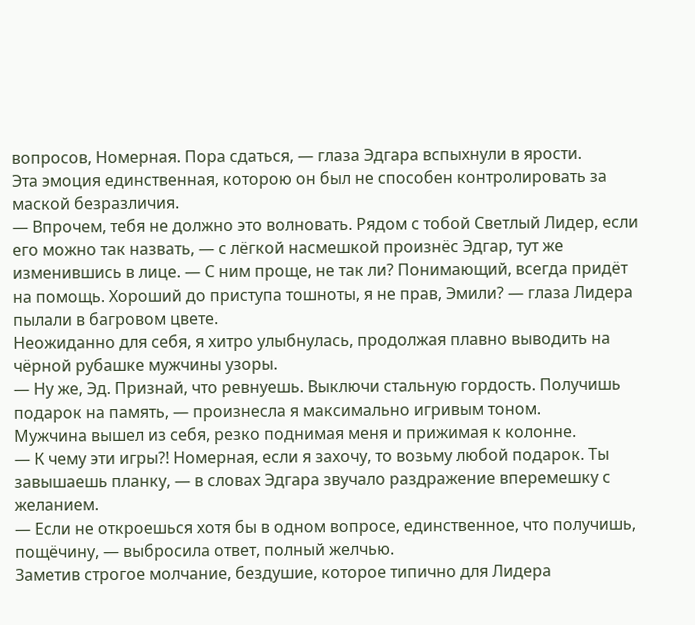вопросов, Номерная. Пора сдаться, — глаза Эдгара вспыхнули в ярости.
Эта эмоция единственная, которою он был не способен контролировать за маской безразличия.
— Впрочем, тебя не должно это волновать. Рядом с тобой Светлый Лидер, если его можно так назвать, — с лёгкой насмешкой произнёс Эдгар, тут же изменившись в лице. — С ним проще, не так ли? Понимающий, всегда придёт на помощь. Хороший до приступа тошноты, я не прав, Эмили? — глаза Лидера пылали в багровом цвете.
Неожиданно для себя, я хитро улыбнулась, продолжая плавно выводить на чёрной рубашке мужчины узоры.
— Ну же, Эд. Признай, что ревнуешь. Выключи стальную гордость. Получишь подарок на память, — произнесла я максимально игривым тоном.
Мужчина вышел из себя, резко поднимая меня и прижимая к колонне.
— К чему эти игры?! Номерная, если я захочу, то возьму любой подарок. Ты завышаешь планку, — в словах Эдгара звучало раздражение вперемешку с желанием.
— Если не откроешься хотя бы в одном вопросе, единственное, что получишь, пощёчину, — выбросила ответ, полный желчью.
Заметив строгое молчание, бездушие, которое типично для Лидера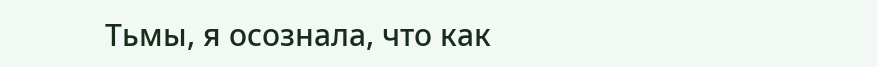Тьмы, я осознала, что как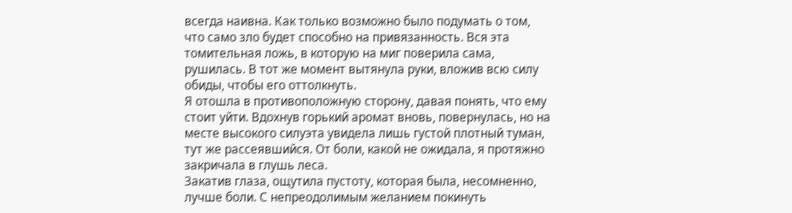всегда наивна. Как только возможно было подумать о том, что само зло будет способно на привязанность. Вся эта томительная ложь, в которую на миг поверила сама, рушилась. В тот же момент вытянула руки, вложив всю силу обиды, чтобы его оттолкнуть.
Я отошла в противоположную сторону, давая понять, что ему стоит уйти. Вдохнув горький аромат вновь, повернулась, но на месте высокого силуэта увидела лишь густой плотный туман, тут же рассеявшийся. От боли, какой не ожидала, я протяжно закричала в глушь леса.
Закатив глаза, ощутила пустоту, которая была, несомненно, лучше боли. С непреодолимым желанием покинуть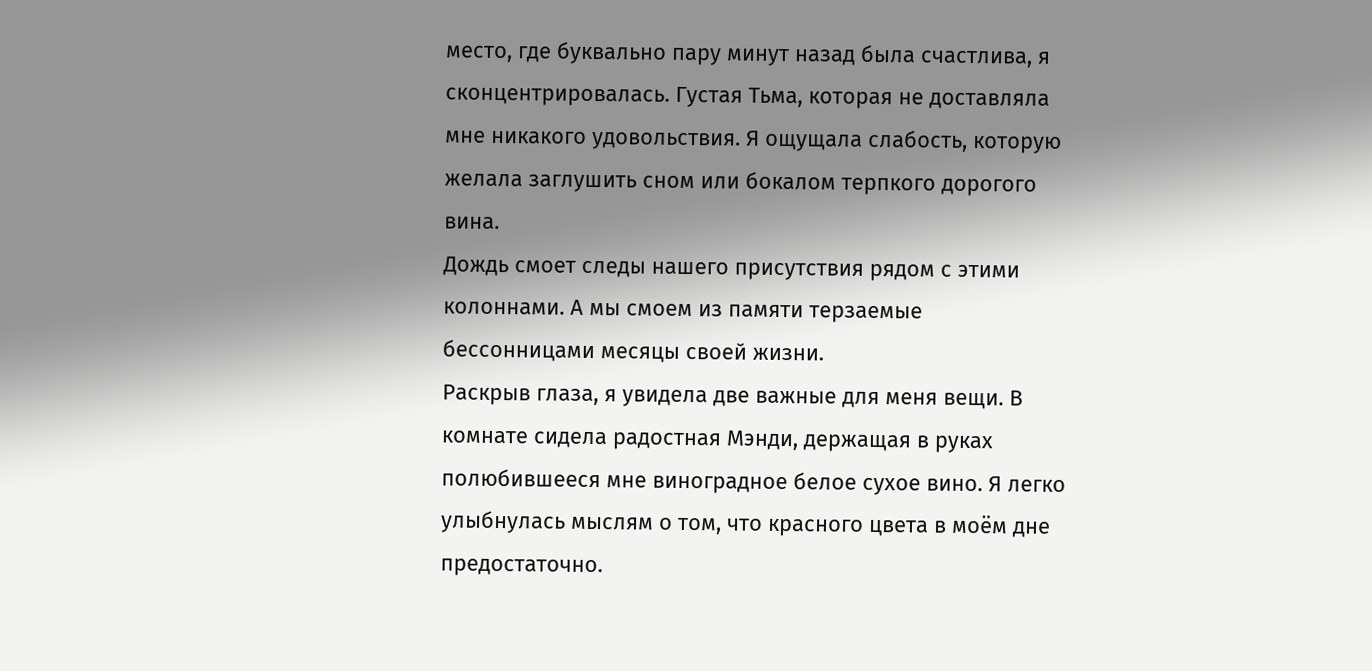место, где буквально пару минут назад была счастлива, я сконцентрировалась. Густая Тьма, которая не доставляла мне никакого удовольствия. Я ощущала слабость, которую желала заглушить сном или бокалом терпкого дорогого вина.
Дождь смоет следы нашего присутствия рядом с этими колоннами. А мы смоем из памяти терзаемые бессонницами месяцы своей жизни.
Раскрыв глаза, я увидела две важные для меня вещи. В комнате сидела радостная Мэнди, держащая в руках полюбившееся мне виноградное белое сухое вино. Я легко улыбнулась мыслям о том, что красного цвета в моём дне предостаточно.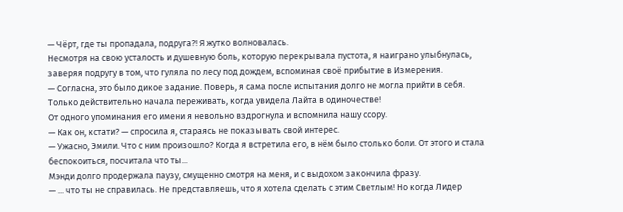— Чёрт, где ты пропадала, подруга?! Я жутко волновалась.
Несмотря на свою усталость и душевную боль, которую перекрывала пустота, я наиграно улыбнулась, заверяя подругу в том, что гуляла по лесу под дождем, вспоминая своё прибытие в Измерения.
— Согласна, это было дикое задание. Поверь, я сама после испытания долго не могла прийти в себя. Только действительно начала переживать, когда увидела Лайта в одиночестве!
От одного упоминания его имени я невольно вздрогнула и вспомнила нашу ссору.
— Как он, кстати? — спросила я, стараясь не показывать свой интерес.
— Ужасно, Эмили. Что с ним произошло? Когда я встретила его, в нём было столько боли. От этого и стала беспокоиться, посчитала что ты...
Мэнди долго продержала паузу, смущенно смотря на меня, и с выдохом закончила фразу.
— ... что ты не справилась. Не представляешь, что я хотела сделать с этим Светлым! Но когда Лидер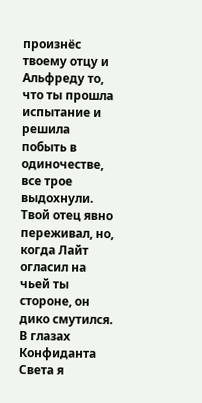произнёс твоему отцу и Альфреду то, что ты прошла испытание и решила побыть в одиночестве, все трое выдохнули. Твой отец явно переживал, но, когда Лайт огласил на чьей ты стороне, он дико смутился. В глазах Конфиданта Света я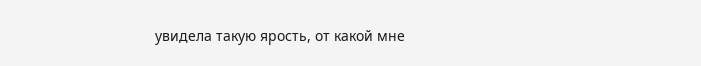увидела такую ярость, от какой мне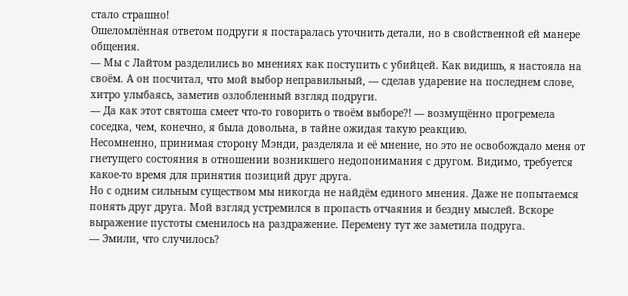стало страшно!
Ошеломлённая ответом подруги я постаралась уточнить детали, но в свойственной ей манере общения.
— Мы с Лайтом разделились во мнениях как поступить с убийцей. Как видишь, я настояла на своём. А он посчитал, что мой выбор неправильный, — сделав ударение на последнем слове, хитро улыбаясь, заметив озлобленный взгляд подруги.
— Да как этот святоша смеет что-то говорить о твоём выборе?! — возмущённо прогремела соседка, чем, конечно, я была довольна, в тайне ожидая такую реакцию.
Несомненно, принимая сторону Мэнди, разделяла и её мнение, но это не освобождало меня от гнетущего состояния в отношении возникшего недопонимания с другом. Видимо, требуется какое-то время для принятия позиций друг друга.
Но с одним сильным существом мы никогда не найдём единого мнения. Даже не попытаемся понять друг друга. Мой взгляд устремился в пропасть отчаяния и бездну мыслей. Вскоре выражение пустоты сменилось на раздражение. Перемену тут же заметила подруга.
— Эмили, что случилось?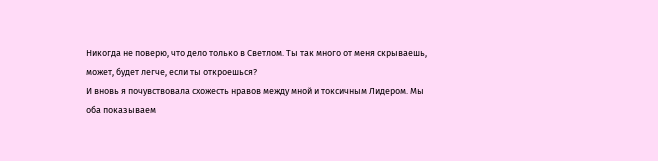Никогда не поверю, что дело только в Светлом. Ты так много от меня скрываешь, может, будет легче, если ты откроешься?
И вновь я почувствовала схожесть нравов между мной и токсичным Лидером. Мы оба показываем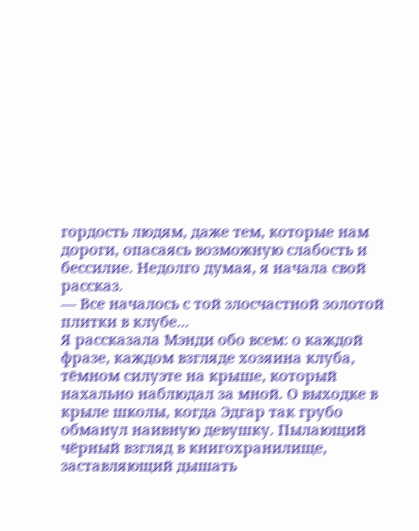гордость людям, даже тем, которые нам дороги, опасаясь возможную слабость и бессилие. Недолго думая, я начала свой рассказ.
— Все началось с той злосчастной золотой плитки в клубе...
Я рассказала Мэнди обо всем: о каждой фразе, каждом взгляде хозяина клуба, тёмном силуэте на крыше, который нахально наблюдал за мной. О выходке в крыле школы, когда Эдгар так грубо обманул наивную девушку. Пылающий чёрный взгляд в книгохранилище, заставляющий дышать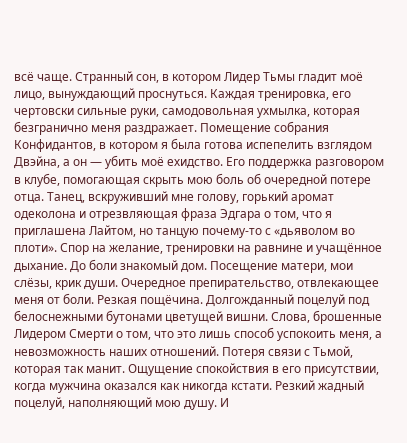всё чаще. Странный сон, в котором Лидер Тьмы гладит моё лицо, вынуждающий проснуться. Каждая тренировка, его чертовски сильные руки, самодовольная ухмылка, которая безгранично меня раздражает. Помещение собрания Конфидантов, в котором я была готова испепелить взглядом Двэйна, а он — убить моё ехидство. Его поддержка разговором в клубе, помогающая скрыть мою боль об очередной потере отца. Танец, вскруживший мне голову, горький аромат одеколона и отрезвляющая фраза Эдгара о том, что я приглашена Лайтом, но танцую почему-то с «дьяволом во плоти». Спор на желание, тренировки на равнине и учащённое дыхание. До боли знакомый дом. Посещение матери, мои слёзы, крик души. Очередное препирательство, отвлекающее меня от боли. Резкая пощёчина. Долгожданный поцелуй под белоснежными бутонами цветущей вишни. Слова, брошенные Лидером Смерти о том, что это лишь способ успокоить меня, а невозможность наших отношений. Потеря связи с Тьмой, которая так манит. Ощущение спокойствия в его присутствии, когда мужчина оказался как никогда кстати. Резкий жадный поцелуй, наполняющий мою душу. И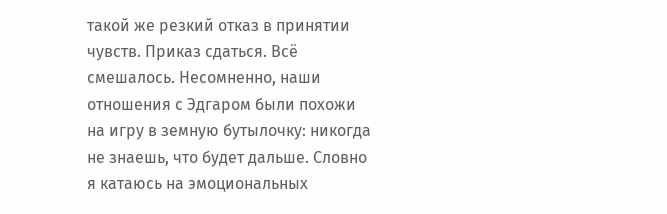такой же резкий отказ в принятии чувств. Приказ сдаться. Всё смешалось. Несомненно, наши отношения с Эдгаром были похожи на игру в земную бутылочку: никогда не знаешь, что будет дальше. Словно я катаюсь на эмоциональных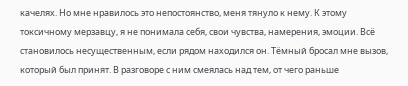качелях. Но мне нравилось это непостоянство, меня тянуло к нему. К этому токсичному мерзавцу, я не понимала себя, свои чувства, намерения, эмоции. Всё становилось несущественным, если рядом находился он. Тёмный бросал мне вызов, который был принят. В разговоре с ним смеялась над тем, от чего раньше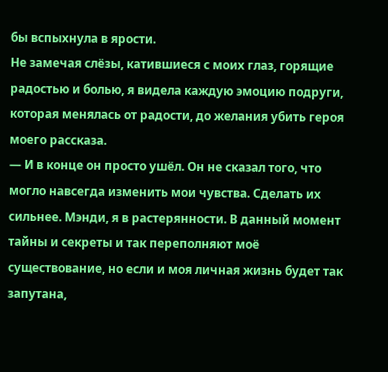бы вспыхнула в ярости.
Не замечая слёзы, катившиеся с моих глаз, горящие радостью и болью, я видела каждую эмоцию подруги, которая менялась от радости, до желания убить героя моего рассказа.
— И в конце он просто ушёл. Он не сказал того, что могло навсегда изменить мои чувства. Сделать их сильнее. Мэнди, я в растерянности. В данный момент тайны и секреты и так переполняют моё существование, но если и моя личная жизнь будет так запутана,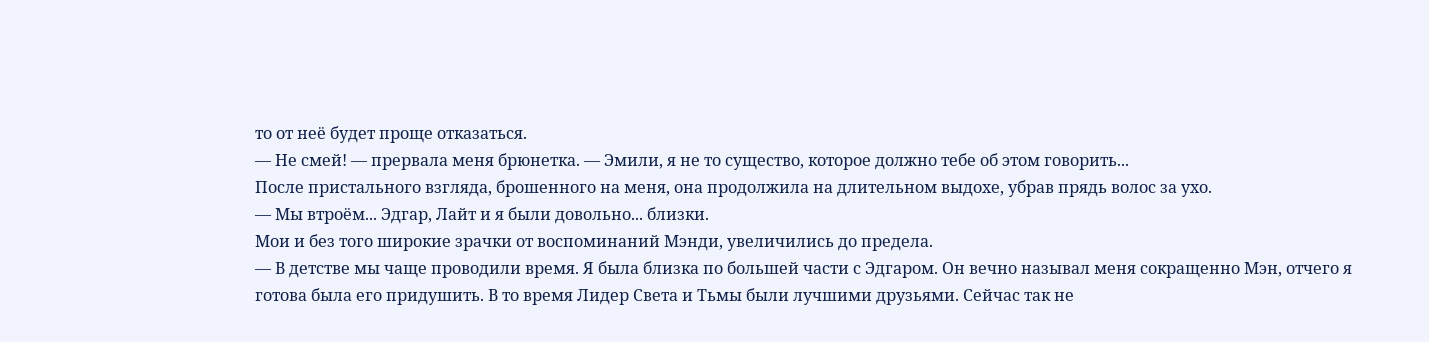то от неё будет проще отказаться.
— Не смей! — прервала меня брюнетка. — Эмили, я не то существо, которое должно тебе об этом говорить...
После пристального взгляда, брошенного на меня, она продолжила на длительном выдохе, убрав прядь волос за ухо.
— Мы втроём... Эдгар, Лайт и я были довольно... близки.
Мои и без того широкие зрачки от воспоминаний Мэнди, увеличились до предела.
— В детстве мы чаще проводили время. Я была близка по большей части с Эдгаром. Он вечно называл меня сокращенно Мэн, отчего я готова была его придушить. В то время Лидер Света и Тьмы были лучшими друзьями. Сейчас так не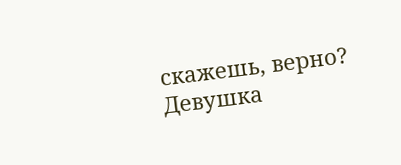скажешь, верно?
Девушка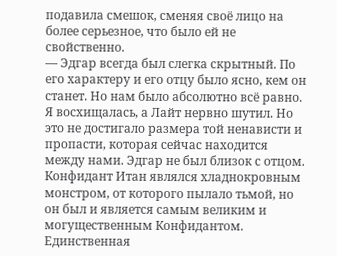подавила смешок, сменяя своё лицо на более серьезное, что было ей не свойственно.
— Эдгар всегда был слегка скрытный. По его характеру и его отцу было ясно, кем он станет. Но нам было абсолютно всё равно. Я восхищалась, а Лайт нервно шутил. Но это не достигало размера той ненависти и пропасти, которая сейчас находится между нами. Эдгар не был близок с отцом. Конфидант Итан являлся хладнокровным монстром, от которого пылало тьмой, но он был и является самым великим и могущественным Конфидантом. Единственная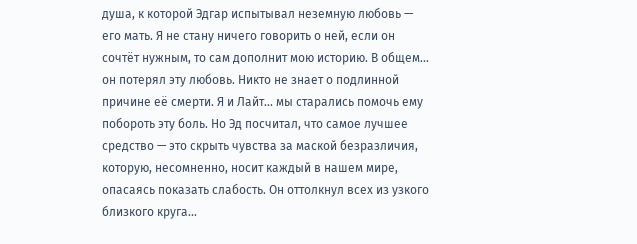душа, к которой Эдгар испытывал неземную любовь — его мать. Я не стану ничего говорить о ней, если он сочтёт нужным, то сам дополнит мою историю. В общем... он потерял эту любовь. Никто не знает о подлинной причине её смерти. Я и Лайт... мы старались помочь ему побороть эту боль. Но Эд посчитал, что самое лучшее средство — это скрыть чувства за маской безразличия, которую, несомненно, носит каждый в нашем мире, опасаясь показать слабость. Он оттолкнул всех из узкого близкого круга...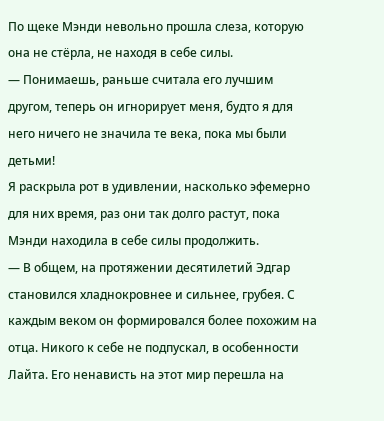По щеке Мэнди невольно прошла слеза, которую она не стёрла, не находя в себе силы.
— Понимаешь, раньше считала его лучшим другом, теперь он игнорирует меня, будто я для него ничего не значила те века, пока мы были детьми!
Я раскрыла рот в удивлении, насколько эфемерно для них время, раз они так долго растут, пока Мэнди находила в себе силы продолжить.
— В общем, на протяжении десятилетий Эдгар становился хладнокровнее и сильнее, грубея. С каждым веком он формировался более похожим на отца. Никого к себе не подпускал, в особенности Лайта. Его ненависть на этот мир перешла на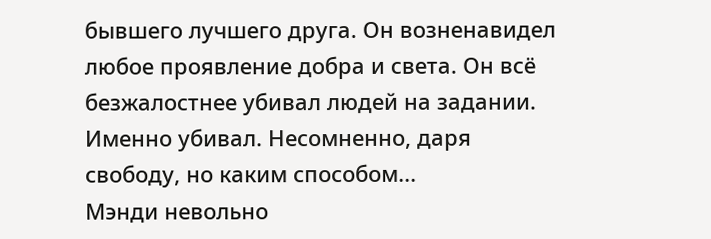бывшего лучшего друга. Он возненавидел любое проявление добра и света. Он всё безжалостнее убивал людей на задании. Именно убивал. Несомненно, даря свободу, но каким способом...
Мэнди невольно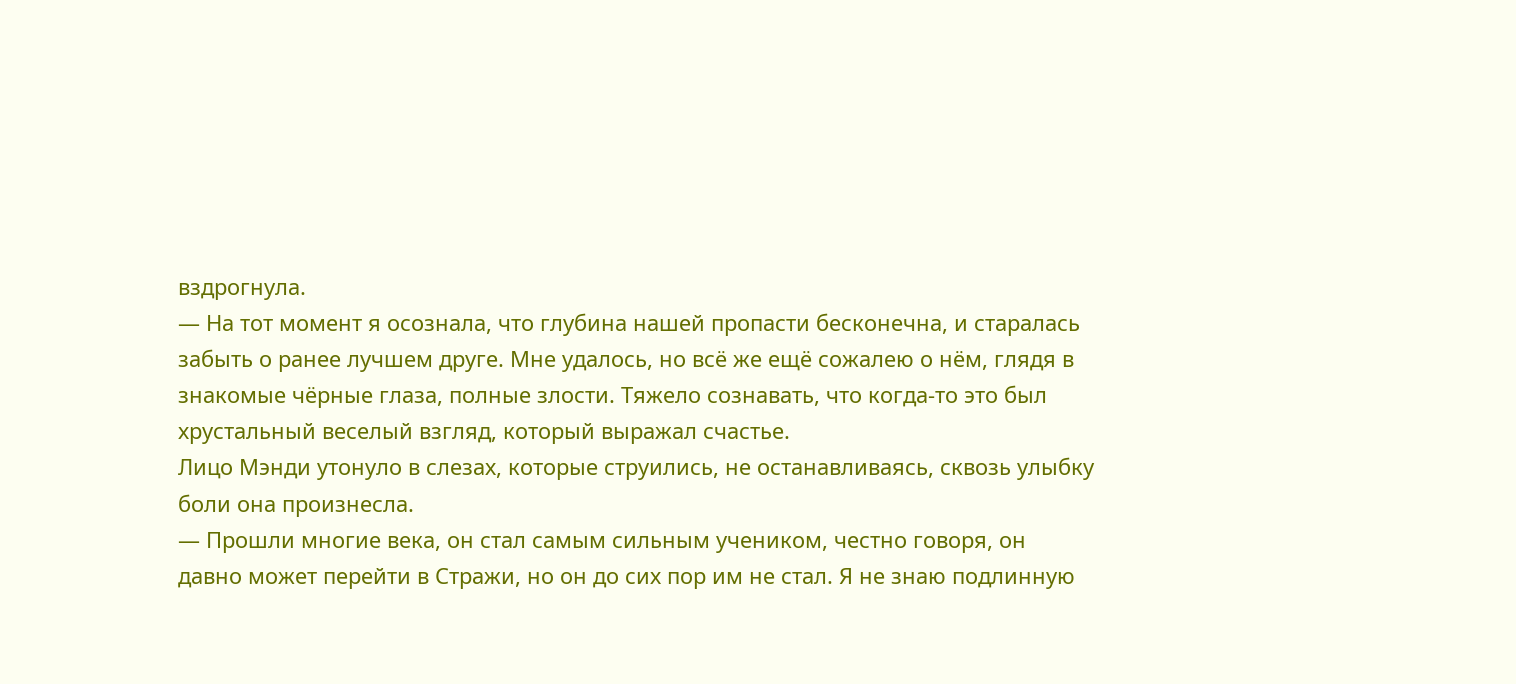вздрогнула.
— На тот момент я осознала, что глубина нашей пропасти бесконечна, и старалась забыть о ранее лучшем друге. Мне удалось, но всё же ещё сожалею о нём, глядя в знакомые чёрные глаза, полные злости. Тяжело сознавать, что когда-то это был хрустальный веселый взгляд, который выражал счастье.
Лицо Мэнди утонуло в слезах, которые струились, не останавливаясь, сквозь улыбку боли она произнесла.
— Прошли многие века, он стал самым сильным учеником, честно говоря, он давно может перейти в Стражи, но он до сих пор им не стал. Я не знаю подлинную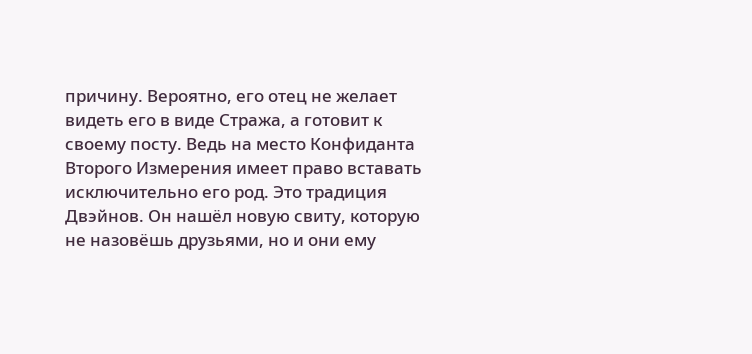причину. Вероятно, его отец не желает видеть его в виде Стража, а готовит к своему посту. Ведь на место Конфиданта Второго Измерения имеет право вставать исключительно его род. Это традиция Двэйнов. Он нашёл новую свиту, которую не назовёшь друзьями, но и они ему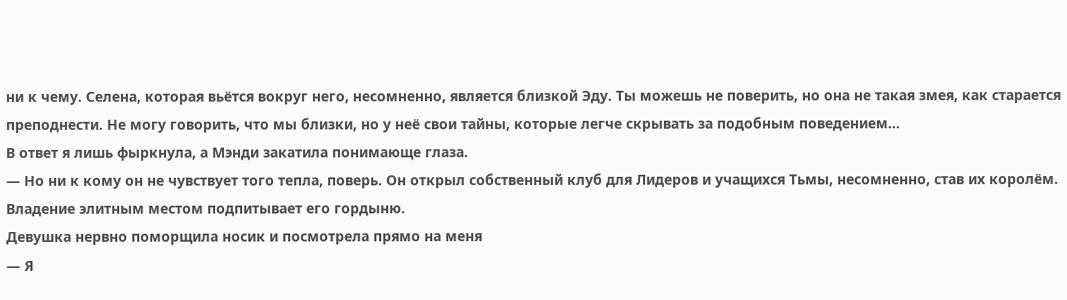ни к чему. Селена, которая вьётся вокруг него, несомненно, является близкой Эду. Ты можешь не поверить, но она не такая змея, как старается преподнести. Не могу говорить, что мы близки, но у неё свои тайны, которые легче скрывать за подобным поведением...
В ответ я лишь фыркнула, а Мэнди закатила понимающе глаза.
— Но ни к кому он не чувствует того тепла, поверь. Он открыл собственный клуб для Лидеров и учащихся Тьмы, несомненно, став их королём. Владение элитным местом подпитывает его гордыню.
Девушка нервно поморщила носик и посмотрела прямо на меня
— Я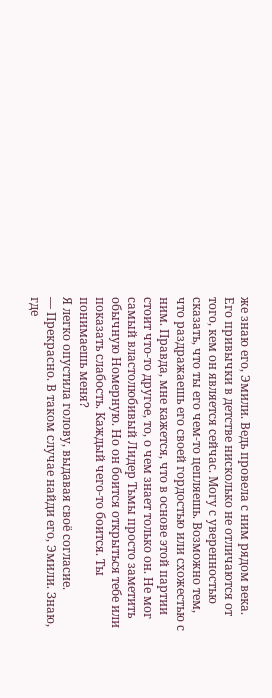же знаю его, Эмили. Ведь провела с ним рядом века. Его привычки в детстве нисколько не отличаются от того, кем он является сейчас. Могу с уверенностью сказать, что ты его чем-то цепляешь. Возможно тем, что раздражаешь его своей гордостью или схожестью с ним. Правда, мне кажется, что в основе этой партии стоит что-то другое, то, о чем знает только он. Не мог самый властолюбивый Лидер Тьмы просто заметить обычную Номерную. Но он боится открыться тебе или показать слабость. Каждый чего-то боится. Ты понимаешь меня?
Я легко опустила голову, выдавая своё согласие.
— Прекрасно. В таком случае найди его, Эмили. Знаю, где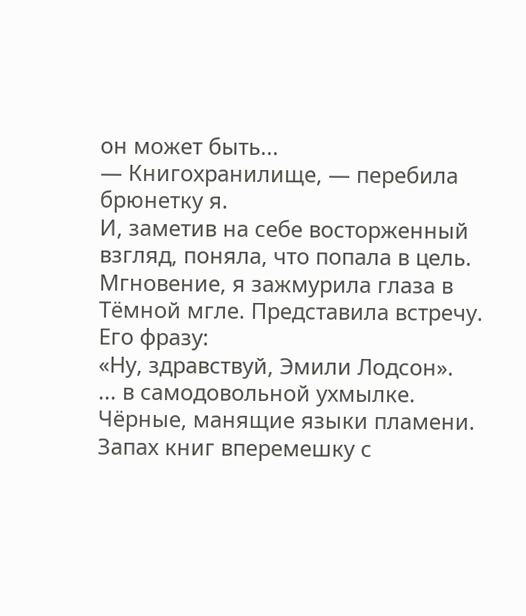он может быть...
— Книгохранилище, — перебила брюнетку я.
И, заметив на себе восторженный взгляд, поняла, что попала в цель. Мгновение, я зажмурила глаза в Тёмной мгле. Представила встречу. Его фразу:
«Ну, здравствуй, Эмили Лодсон».
... в самодовольной ухмылке. Чёрные, манящие языки пламени. Запах книг вперемешку с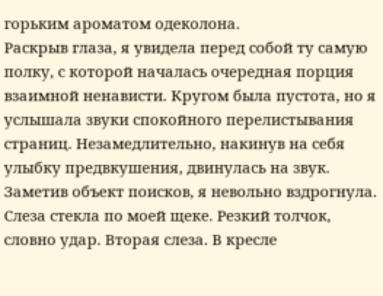горьким ароматом одеколона.
Раскрыв глаза, я увидела перед собой ту самую полку, с которой началась очередная порция взаимной ненависти. Кругом была пустота, но я услышала звуки спокойного перелистывания страниц. Незамедлительно, накинув на себя улыбку предвкушения, двинулась на звук.
Заметив объект поисков, я невольно вздрогнула. Слеза стекла по моей щеке. Резкий толчок, словно удар. Вторая слеза. В кресле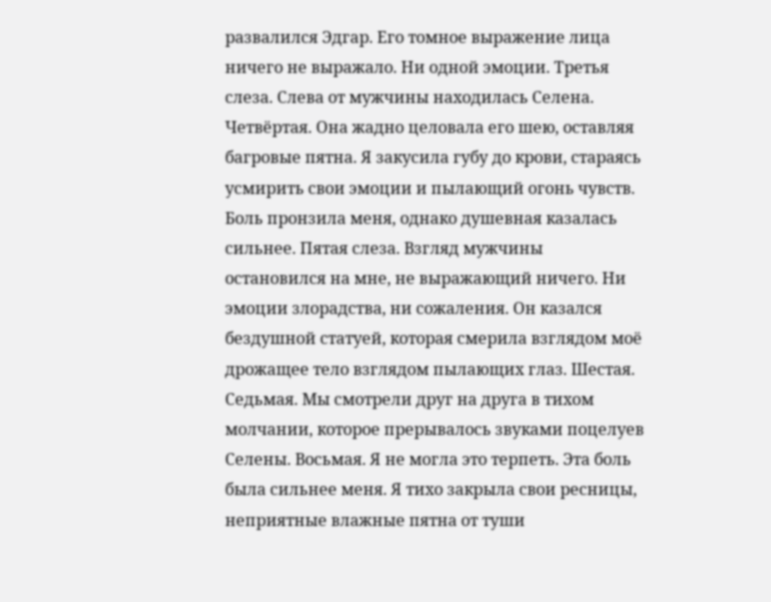развалился Эдгар. Его томное выражение лица ничего не выражало. Ни одной эмоции. Третья слеза. Слева от мужчины находилась Селена. Четвёртая. Она жадно целовала его шею, оставляя багровые пятна. Я закусила губу до крови, стараясь усмирить свои эмоции и пылающий огонь чувств. Боль пронзила меня, однако душевная казалась сильнее. Пятая слеза. Взгляд мужчины остановился на мне, не выражающий ничего. Ни эмоции злорадства, ни сожаления. Он казался бездушной статуей, которая смерила взглядом моё дрожащее тело взглядом пылающих глаз. Шестая. Седьмая. Мы смотрели друг на друга в тихом молчании, которое прерывалось звуками поцелуев Селены. Восьмая. Я не могла это терпеть. Эта боль была сильнее меня. Я тихо закрыла свои ресницы, неприятные влажные пятна от туши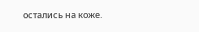остались на коже.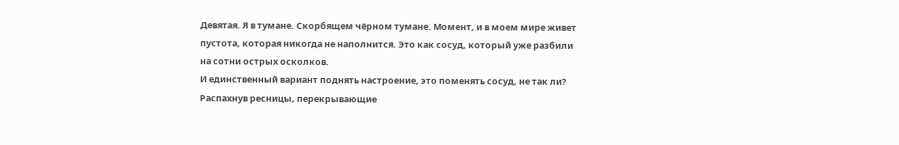Девятая. Я в тумане. Скорбящем чёрном тумане. Момент, и в моем мире живет пустота, которая никогда не наполнится. Это как сосуд, который уже разбили на сотни острых осколков.
И единственный вариант поднять настроение, это поменять сосуд, не так ли?
Распахнув ресницы, перекрывающие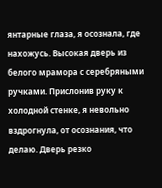янтарные глаза, я осознала, где нахожусь. Высокая дверь из белого мрамора с серебряными ручками. Прислонив руку к холодной стенке, я невольно вздрогнула, от осознания, что делаю. Дверь резко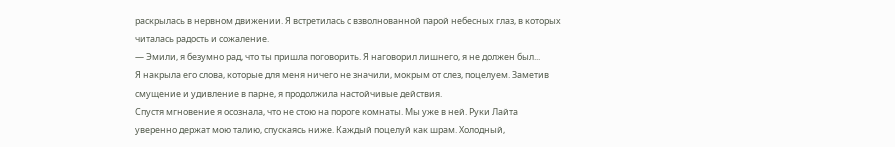раскрылась в нервном движении. Я встретилась с взволнованной парой небесных глаз, в которых читалась радость и сожаление.
— Эмили, я безумно рад, что ты пришла поговорить. Я наговорил лишнего, я не должен был...
Я накрыла его слова, которые для меня ничего не значили, мокрым от слез, поцелуем. Заметив смущение и удивление в парне, я продолжила настойчивые действия.
Спустя мгновение я осознала, что не стою на пороге комнаты. Мы уже в ней. Руки Лайта уверенно держат мою талию, спускаясь ниже. Каждый поцелуй как шрам. Холодный,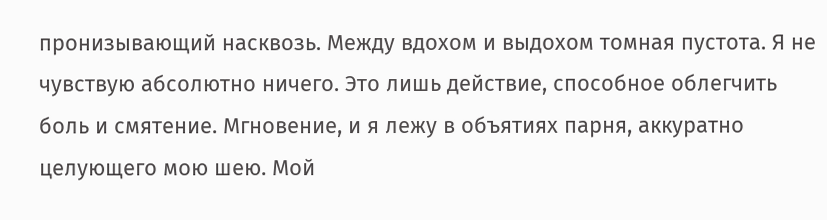пронизывающий насквозь. Между вдохом и выдохом томная пустота. Я не чувствую абсолютно ничего. Это лишь действие, способное облегчить боль и смятение. Мгновение, и я лежу в объятиях парня, аккуратно целующего мою шею. Мой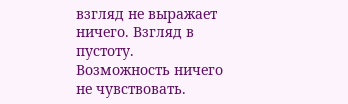взгляд не выражает ничего. Взгляд в пустоту. Возможность ничего не чувствовать.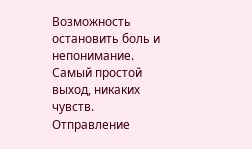Возможность остановить боль и непонимание. Самый простой выход, никаких чувств. Отправление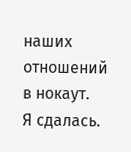наших отношений в нокаут.
Я сдалась.